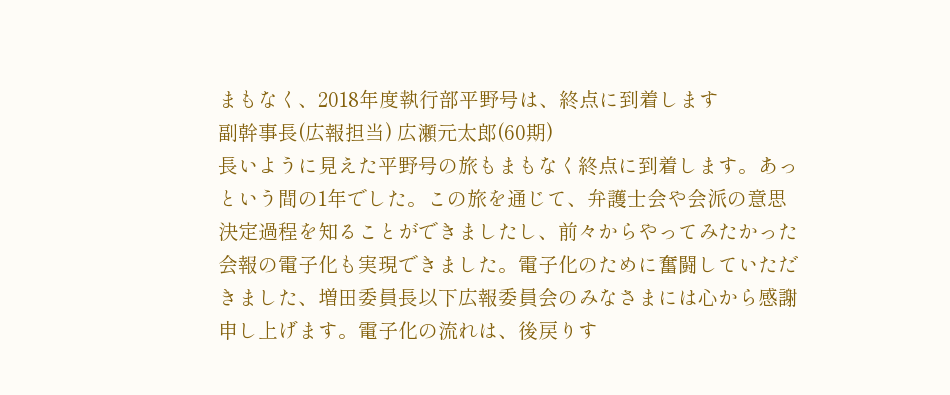まもなく、2018年度執行部平野号は、終点に到着します
副幹事長(広報担当) 広瀬元太郎(60期)
長いように見えた平野号の旅もまもなく終点に到着します。あっという間の1年でした。この旅を通じて、弁護士会や会派の意思決定過程を知ることができましたし、前々からやってみたかった会報の電子化も実現できました。電子化のために奮闘していただきました、増田委員長以下広報委員会のみなさまには心から感謝申し上げます。電子化の流れは、後戻りす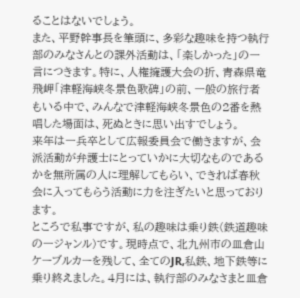ることはないでしょう。
また、平野幹事長を筆頭に、多彩な趣味を持つ執行部のみなさんとの課外活動は、「楽しかった」の一言につきます。特に、人権擁護大会の折、青森県竜飛岬「津軽海峡冬景色歌碑」の前、一般の旅行者もいる中で、みんなで津軽海峡冬景色の2番を熱唱した場面は、死ぬときに思い出すでしょう。
来年は一兵卒として広報委員会で働きますが、会派活動が弁護士にとっていかに大切なものであるかを無所属の人に理解してもらい、できれば春秋会に入ってもらう活動に力を注ぎたいと思っております。
ところで私事ですが、私の趣味は乗り鉄(鉄道趣味の一ジャンル)です。現時点で、北九州市の皿倉山ケーブルカーを残して、全てのJR,私鉄、地下鉄等に乗り終えました。4月には、執行部のみなさまと皿倉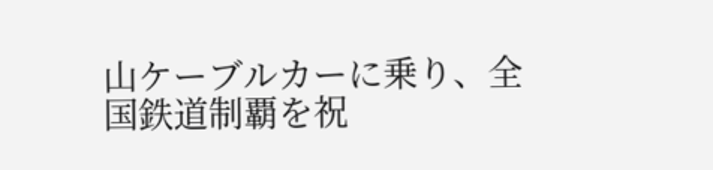山ケーブルカーに乗り、全国鉄道制覇を祝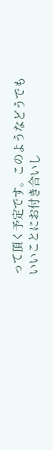って頂く予定です。このようなどうでもいいことにお付き合いし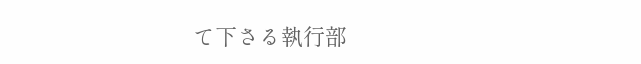て下さる執行部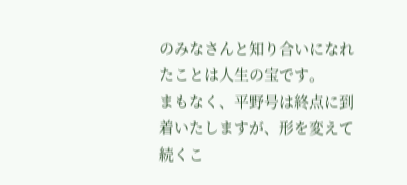のみなさんと知り合いになれたことは人生の宝です。
まもなく、平野号は終点に到着いたしますが、形を変えて続くこ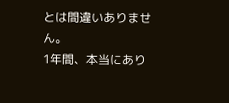とは間違いありません。
1年間、本当にあり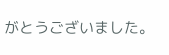がとうございました。